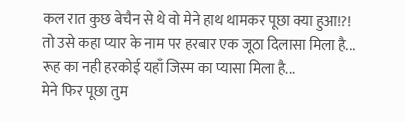कल रात कुछ बेचैन से थे वो मेने हाथ थामकर पूछा क्या हुआ!?!
तो उसे कहा प्यार के नाम पर हरबार एक जूठा दिलासा मिला है...
रूह का नही हरकोई यहाँ जिस्म का प्यासा मिला है...
मेने फिर पूछा तुम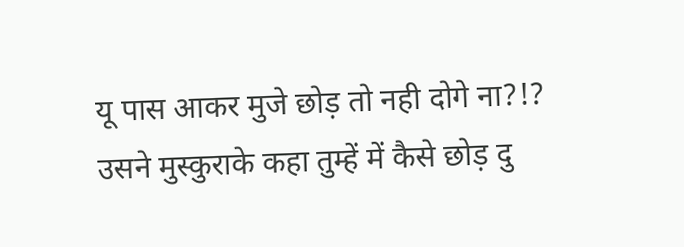यू पास आकर मुजे छोड़ तो नही दोगे ना?!?
उसने मुस्कुराके कहा तुम्हें में कैसे छोड़ दु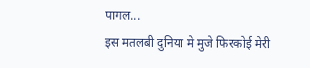पागल...
इस मतलबी दुनिया मे मुजे फिरकोई मेरी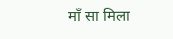माँ सा मिला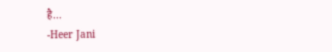है...
-Heer Jani